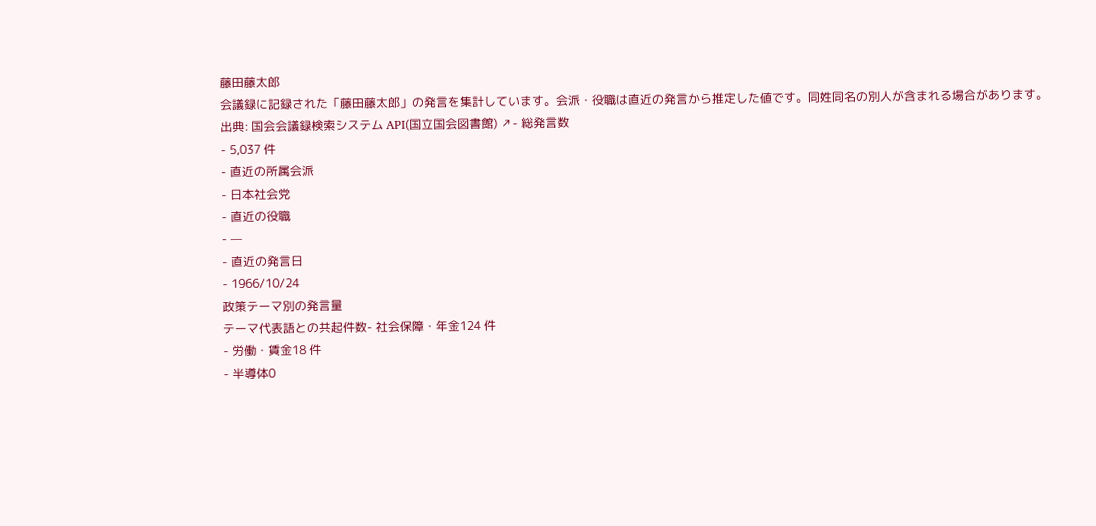藤田藤太郎
会議録に記録された「藤田藤太郎」の発言を集計しています。会派・役職は直近の発言から推定した値です。同姓同名の別人が含まれる場合があります。
出典: 国会会議録検索システム API(国立国会図書館) ↗- 総発言数
- 5,037 件
- 直近の所属会派
- 日本社会党
- 直近の役職
- —
- 直近の発言日
- 1966/10/24
政策テーマ別の発言量
テーマ代表語との共起件数- 社会保障・年金124 件
- 労働・賃金18 件
- 半導体0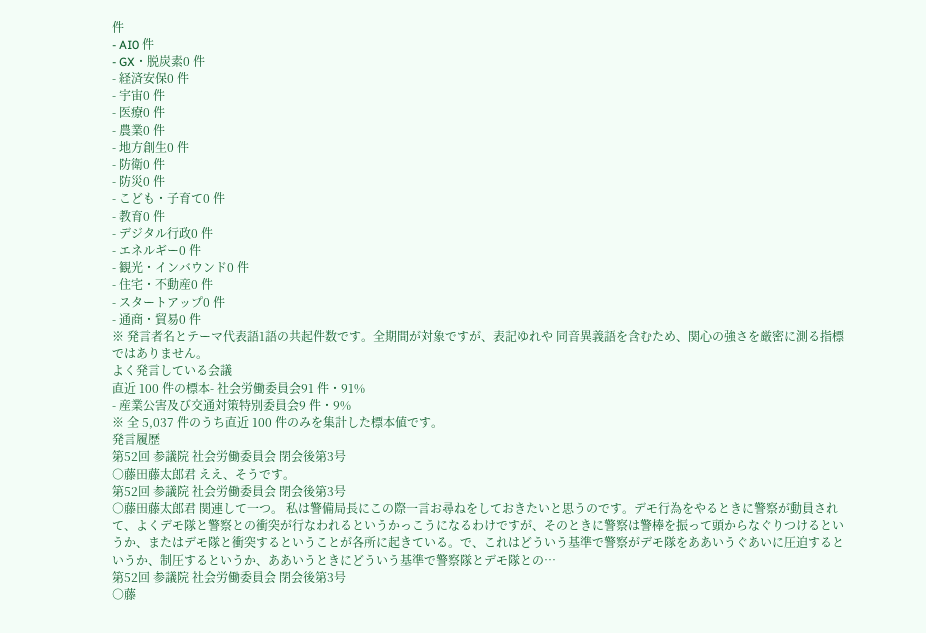件
- AI0 件
- GX・脱炭素0 件
- 経済安保0 件
- 宇宙0 件
- 医療0 件
- 農業0 件
- 地方創生0 件
- 防衛0 件
- 防災0 件
- こども・子育て0 件
- 教育0 件
- デジタル行政0 件
- エネルギー0 件
- 観光・インバウンド0 件
- 住宅・不動産0 件
- スタートアップ0 件
- 通商・貿易0 件
※ 発言者名とテーマ代表語1語の共起件数です。全期間が対象ですが、表記ゆれや 同音異義語を含むため、関心の強さを厳密に測る指標ではありません。
よく発言している会議
直近 100 件の標本- 社会労働委員会91 件・91%
- 産業公害及び交通対策特別委員会9 件・9%
※ 全 5,037 件のうち直近 100 件のみを集計した標本値です。
発言履歴
第52回 参議院 社会労働委員会 閉会後第3号
○藤田藤太郎君 ええ、そうです。
第52回 参議院 社会労働委員会 閉会後第3号
○藤田藤太郎君 関連して一つ。 私は警備局長にこの際一言お尋ねをしておきたいと思うのです。デモ行為をやるときに警察が動員されて、よくデモ隊と警察との衝突が行なわれるというかっこうになるわけですが、そのときに警察は警棒を振って頭からなぐりつけるというか、またはデモ隊と衝突するということが各所に起きている。で、これはどういう基準で警察がデモ隊をああいうぐあいに圧迫するというか、制圧するというか、ああいうときにどういう基準で警察隊とデモ隊との…
第52回 参議院 社会労働委員会 閉会後第3号
○藤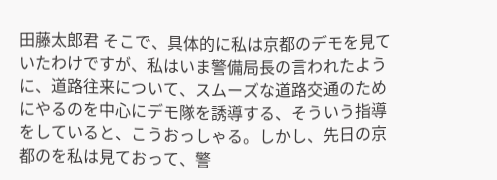田藤太郎君 そこで、具体的に私は京都のデモを見ていたわけですが、私はいま警備局長の言われたように、道路往来について、スムーズな道路交通のためにやるのを中心にデモ隊を誘導する、そういう指導をしていると、こうおっしゃる。しかし、先日の京都のを私は見ておって、警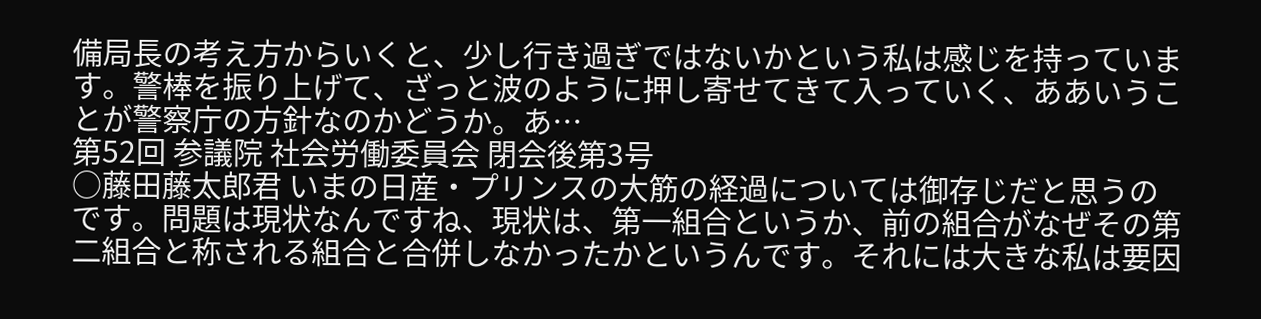備局長の考え方からいくと、少し行き過ぎではないかという私は感じを持っています。警棒を振り上げて、ざっと波のように押し寄せてきて入っていく、ああいうことが警察庁の方針なのかどうか。あ…
第52回 参議院 社会労働委員会 閉会後第3号
○藤田藤太郎君 いまの日産・プリンスの大筋の経過については御存じだと思うのです。問題は現状なんですね、現状は、第一組合というか、前の組合がなぜその第二組合と称される組合と合併しなかったかというんです。それには大きな私は要因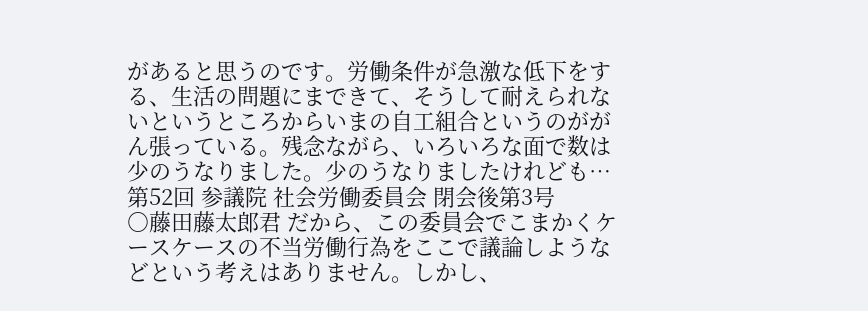があると思うのです。労働条件が急激な低下をする、生活の問題にまできて、そうして耐えられないというところからいまの自工組合というのががん張っている。残念ながら、いろいろな面で数は少のうなりました。少のうなりましたけれども…
第52回 参議院 社会労働委員会 閉会後第3号
○藤田藤太郎君 だから、この委員会でこまかくケースケースの不当労働行為をここで議論しようなどという考えはありません。しかし、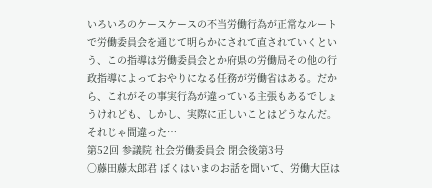いろいろのケースケースの不当労働行為が正常なルートで労働委員会を通じて明らかにされて直されていくという、この指導は労働委員会とか府県の労働局その他の行政指導によっておやりになる任務が労働省はある。だから、これがその事実行為が違っている主張もあるでしょうけれども、しかし、実際に正しいことはどうなんだ。それじゃ間違った…
第52回 参議院 社会労働委員会 閉会後第3号
○藤田藤太郎君 ぼくはいまのお話を聞いて、労働大臣は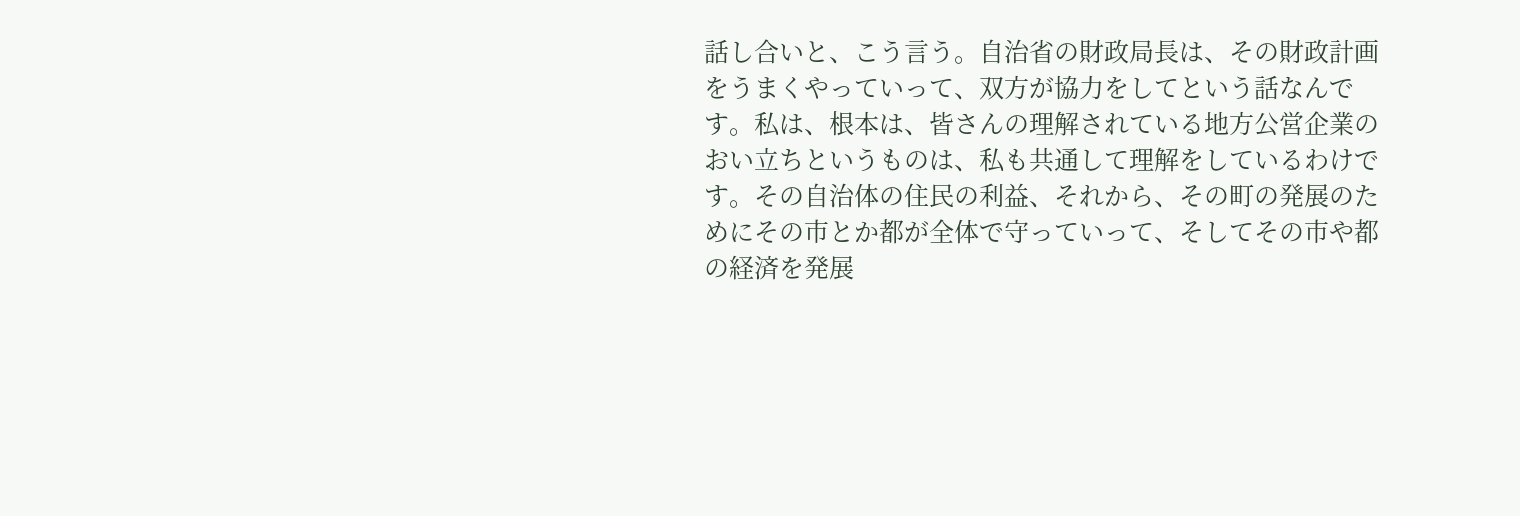話し合いと、こう言う。自治省の財政局長は、その財政計画をうまくやっていって、双方が協力をしてという話なんです。私は、根本は、皆さんの理解されている地方公営企業のおい立ちというものは、私も共通して理解をしているわけです。その自治体の住民の利益、それから、その町の発展のためにその市とか都が全体で守っていって、そしてその市や都の経済を発展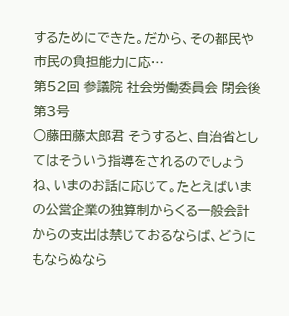するためにできた。だから、その都民や市民の負担能力に応…
第52回 参議院 社会労働委員会 閉会後第3号
○藤田藤太郎君 そうすると、自治省としてはそういう指導をされるのでしょうね、いまのお話に応じて。たとえばいまの公営企業の独算制からくる一般会計からの支出は禁じておるならば、どうにもならぬなら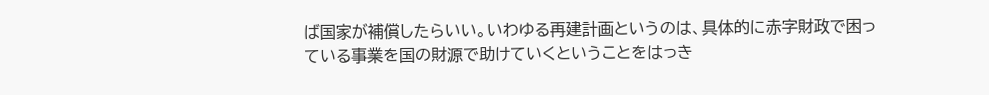ば国家が補償したらいい。いわゆる再建計画というのは、具体的に赤字財政で困っている事業を国の財源で助けていくということをはっき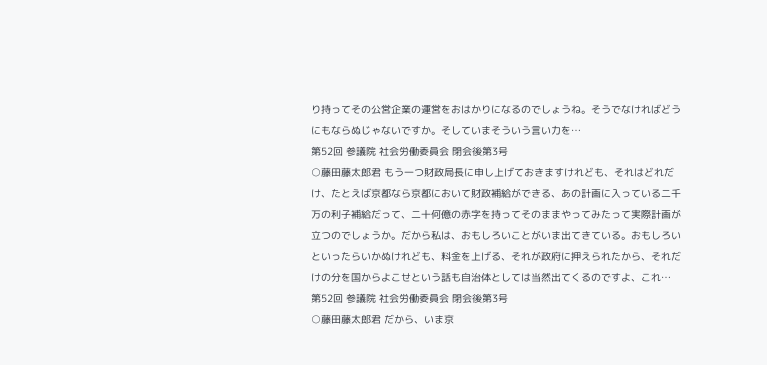り持ってその公営企業の運営をおはかりになるのでしょうね。そうでなければどうにもならぬじゃないですか。そしていまそういう言い力を…
第52回 参議院 社会労働委員会 閉会後第3号
○藤田藤太郎君 もう一つ財政局長に申し上げておきますけれども、それはどれだけ、たとえば京都なら京都において財政補給ができる、あの計画に入っている二千万の利子補給だって、二十何億の赤字を持ってそのままやってみたって実際計画が立つのでしょうか。だから私は、おもしろいことがいま出てきている。おもしろいといったらいかぬけれども、料金を上げる、それが政府に押えられたから、それだけの分を国からよこせという話も自治体としては当然出てくるのですよ、これ…
第52回 参議院 社会労働委員会 閉会後第3号
○藤田藤太郎君 だから、いま京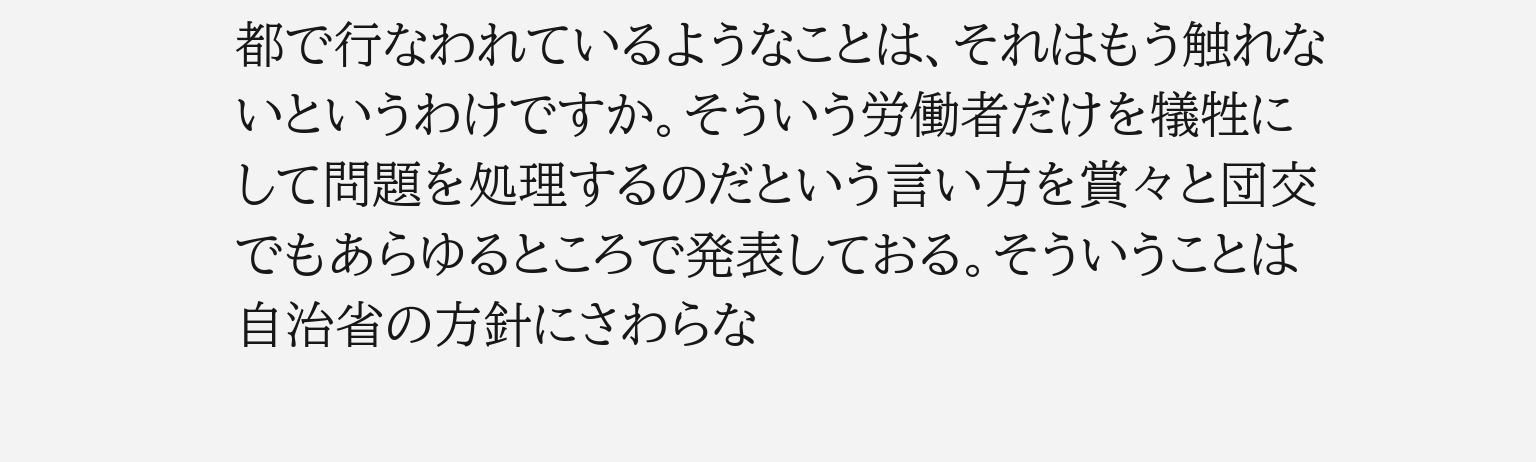都で行なわれているようなことは、それはもう触れないというわけですか。そういう労働者だけを犠牲にして問題を処理するのだという言い方を賞々と団交でもあらゆるところで発表しておる。そういうことは自治省の方針にさわらな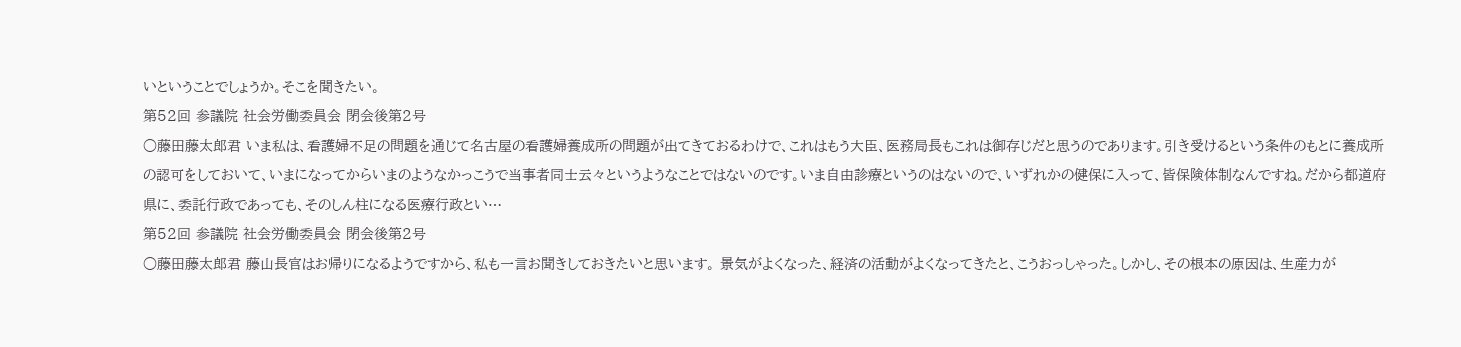いということでしょうか。そこを聞きたい。
第52回 参議院 社会労働委員会 閉会後第2号
○藤田藤太郎君 いま私は、看護婦不足の問題を通じて名古屋の看護婦養成所の問題が出てきておるわけで、これはもう大臣、医務局長もこれは御存じだと思うのであります。引き受けるという条件のもとに養成所の認可をしておいて、いまになってからいまのようなかっこうで当事者同士云々というようなことではないのです。いま自由診療というのはないので、いずれかの健保に入って、皆保険体制なんですね。だから都道府県に、委託行政であっても、そのしん柱になる医療行政とい…
第52回 参議院 社会労働委員会 閉会後第2号
○藤田藤太郎君 藤山長官はお帰りになるようですから、私も一言お聞きしておきたいと思います。 景気がよくなった、経済の活動がよくなってきたと、こうおっしゃった。しかし、その根本の原因は、生産力が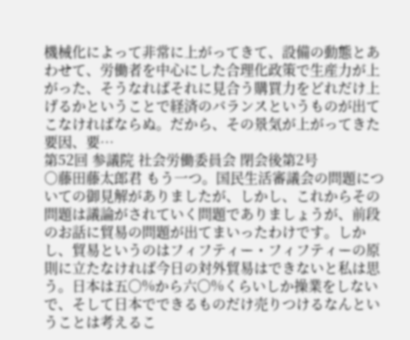機械化によって非常に上がってきて、設備の動態とあわせて、労働者を中心にした合理化政策で生産力が上がった、そうなればそれに見合う購買力をどれだけ上げるかということで経済のバランスというものが出てこなければならぬ。だから、その景気が上がってきた要因、要…
第52回 参議院 社会労働委員会 閉会後第2号
○藤田藤太郎君 もう一つ。国民生活審議会の問題についての御見解がありましたが、しかし、これからその問題は議論がされていく問題でありましょうが、前段のお話に貿易の問題が出てまいったわけです。しかし、貿易というのはフィフティー・フィフティーの原則に立たなければ今日の対外貿易はできないと私は思う。日本は五〇%から六〇%くらいしか操業をしないで、そして日本でできるものだけ売りつけるなんということは考えるこ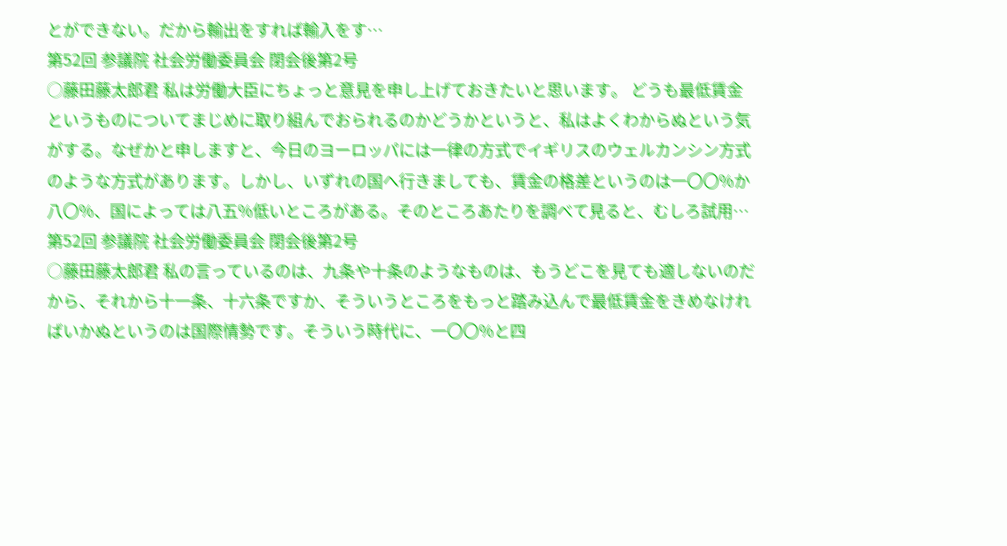とができない。だから輸出をすれば輸入をす…
第52回 参議院 社会労働委員会 閉会後第2号
○藤田藤太郎君 私は労働大臣にちょっと意見を申し上げておきたいと思います。 どうも最低賃金というものについてまじめに取り組んでおられるのかどうかというと、私はよくわからぬという気がする。なぜかと申しますと、今日のヨーロッパには一律の方式でイギリスのウェルカンシン方式のような方式があります。しかし、いずれの国へ行きましても、賃金の格差というのは一〇〇%か八〇%、国によっては八五%低いところがある。そのところあたりを調べて見ると、むしろ試用…
第52回 参議院 社会労働委員会 閉会後第2号
○藤田藤太郎君 私の言っているのは、九条や十条のようなものは、もうどこを見ても適しないのだから、それから十一条、十六条ですか、そういうところをもっと踏み込んで最低賃金をきめなければいかぬというのは国際情勢です。そういう時代に、一〇〇%と四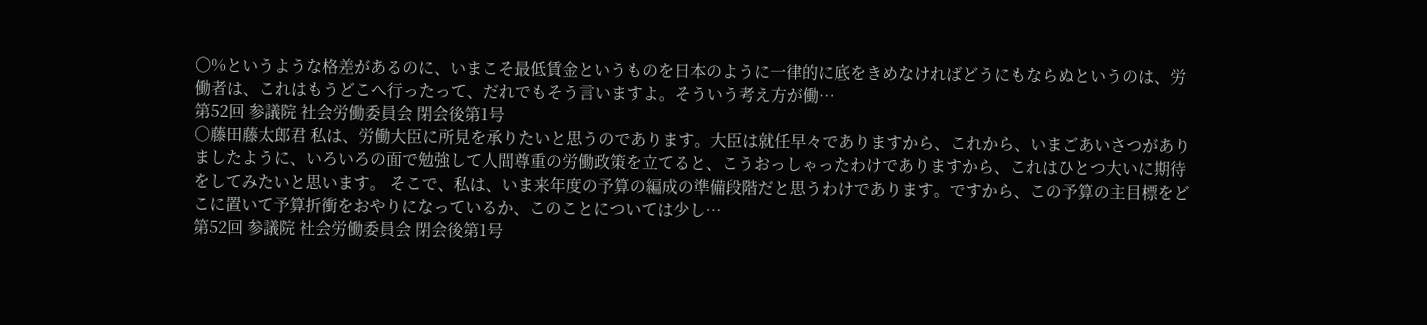〇%というような格差があるのに、いまこそ最低賃金というものを日本のように一律的に底をきめなければどうにもならぬというのは、労働者は、これはもうどこへ行ったって、だれでもそう言いますよ。そういう考え方が働…
第52回 参議院 社会労働委員会 閉会後第1号
○藤田藤太郎君 私は、労働大臣に所見を承りたいと思うのであります。大臣は就任早々でありますから、これから、いまごあいさつがありましたように、いろいろの面で勉強して人間尊重の労働政策を立てると、こうおっしゃったわけでありますから、これはひとつ大いに期待をしてみたいと思います。 そこで、私は、いま来年度の予算の編成の準備段階だと思うわけであります。ですから、この予算の主目標をどこに置いて予算折衝をおやりになっているか、このことについては少し…
第52回 参議院 社会労働委員会 閉会後第1号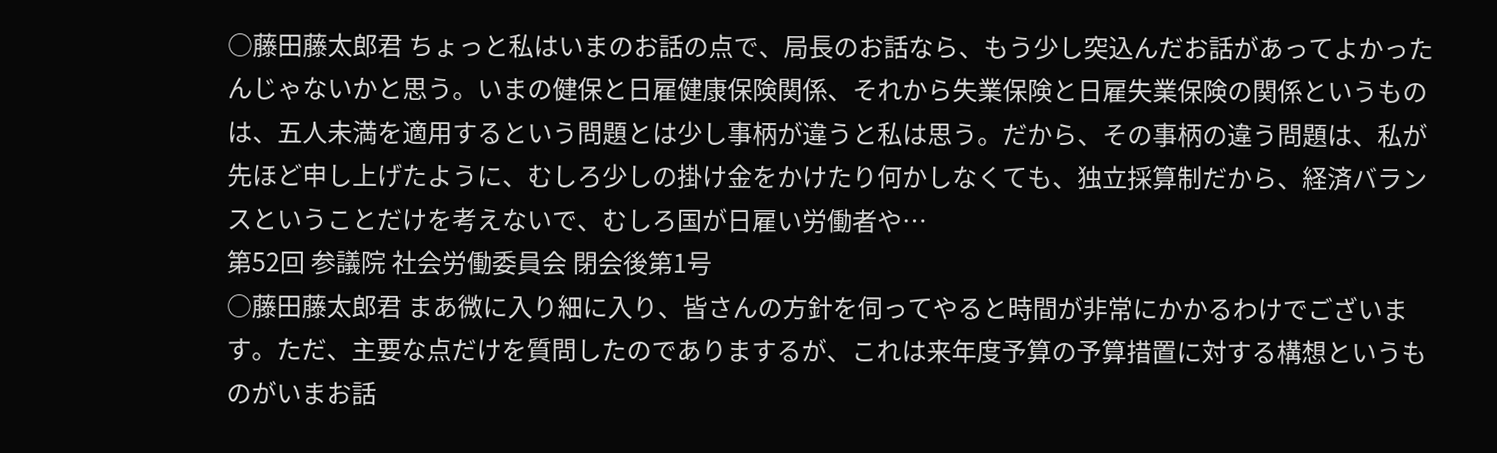○藤田藤太郎君 ちょっと私はいまのお話の点で、局長のお話なら、もう少し突込んだお話があってよかったんじゃないかと思う。いまの健保と日雇健康保険関係、それから失業保険と日雇失業保険の関係というものは、五人未満を適用するという問題とは少し事柄が違うと私は思う。だから、その事柄の違う問題は、私が先ほど申し上げたように、むしろ少しの掛け金をかけたり何かしなくても、独立採算制だから、経済バランスということだけを考えないで、むしろ国が日雇い労働者や…
第52回 参議院 社会労働委員会 閉会後第1号
○藤田藤太郎君 まあ微に入り細に入り、皆さんの方針を伺ってやると時間が非常にかかるわけでございます。ただ、主要な点だけを質問したのでありまするが、これは来年度予算の予算措置に対する構想というものがいまお話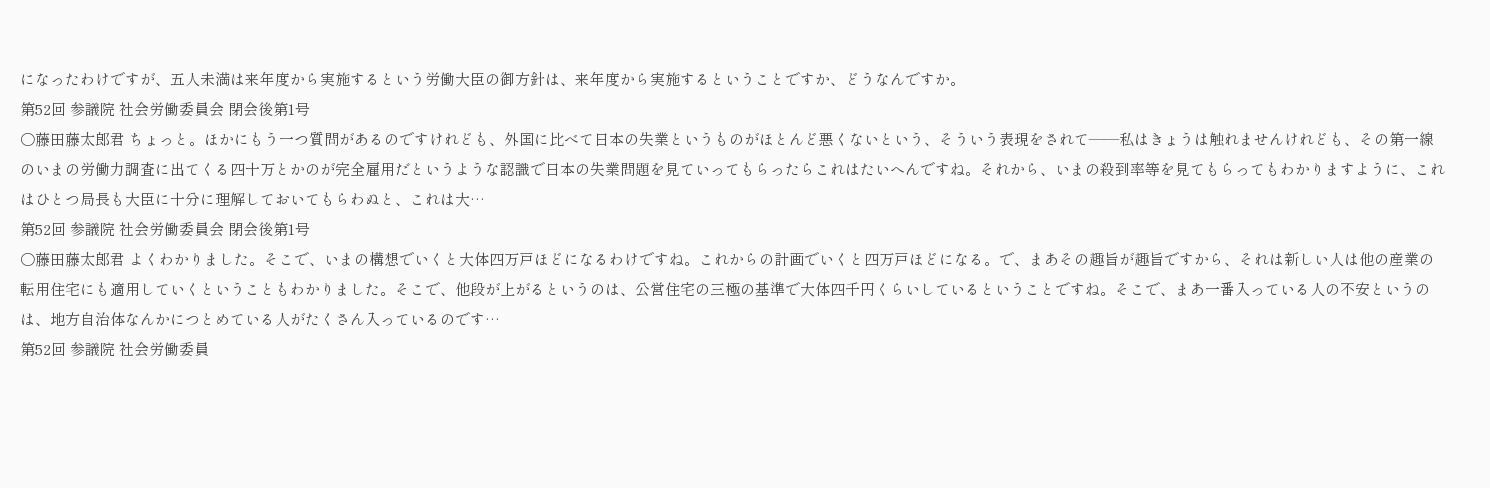になったわけですが、五人未満は来年度から実施するという労働大臣の御方針は、来年度から実施するということですか、どうなんですか。
第52回 参議院 社会労働委員会 閉会後第1号
○藤田藤太郎君 ちょっと。ほかにもう一つ質問があるのですけれども、外国に比べて日本の失業というものがほとんど悪くないという、そういう表現をされて——私はきょうは触れませんけれども、その第一線のいまの労働力調査に出てくる四十万とかのが完全雇用だというような認識で日本の失業問題を見ていってもらったらこれはたいへんですね。それから、いまの殺到率等を見てもらってもわかりますように、これはひとつ局長も大臣に十分に理解しておいてもらわぬと、これは大…
第52回 参議院 社会労働委員会 閉会後第1号
○藤田藤太郎君 よくわかりました。そこで、いまの構想でいくと大体四万戸ほどになるわけですね。これからの計画でいくと四万戸ほどになる。で、まあその趣旨が趣旨ですから、それは新しい人は他の産業の転用住宅にも適用していくということもわかりました。そこで、他段が上がるというのは、公営住宅の三極の基準で大体四千円くらいしているということですね。そこで、まあ一番入っている人の不安というのは、地方自治体なんかにつとめている人がたくさん入っているのです…
第52回 参議院 社会労働委員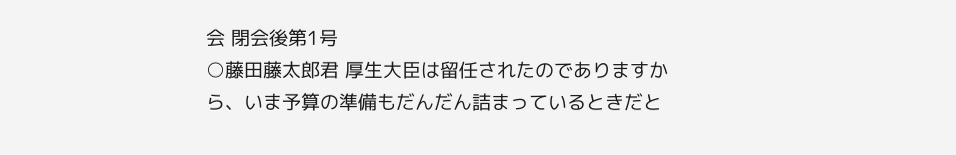会 閉会後第1号
○藤田藤太郎君 厚生大臣は留任されたのでありますから、いま予算の準備もだんだん詰まっているときだと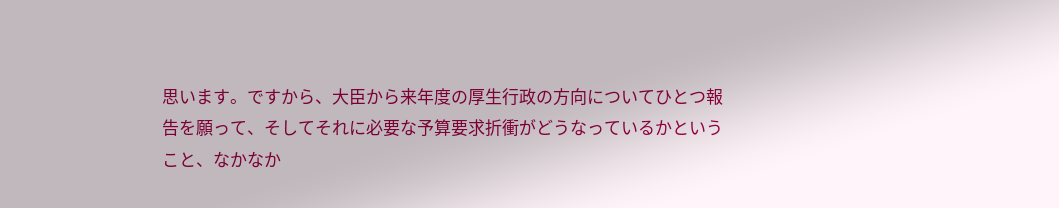思います。ですから、大臣から来年度の厚生行政の方向についてひとつ報告を願って、そしてそれに必要な予算要求折衝がどうなっているかということ、なかなか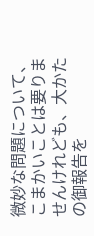微妙な問題について、こまかいことは要りませんけれども、大かたの御報告を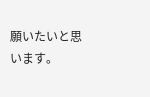願いたいと思います。